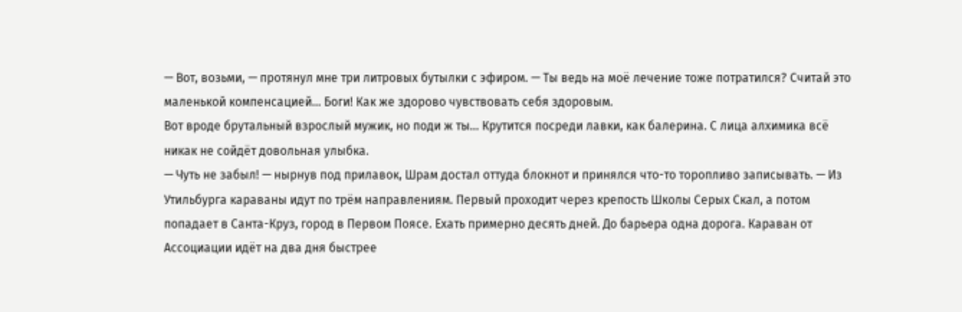— Вот, возьми, — протянул мне три литровых бутылки с эфиром. — Ты ведь на моё лечение тоже потратился? Считай это маленькой компенсацией… Боги! Как же здорово чувствовать себя здоровым.
Вот вроде брутальный взрослый мужик, но поди ж ты… Крутится посреди лавки, как балерина. С лица алхимика всё никак не сойдёт довольная улыбка.
— Чуть не забыл! — нырнув под прилавок, Шрам достал оттуда блокнот и принялся что-то торопливо записывать. — Из Утильбурга караваны идут по трём направлениям. Первый проходит через крепость Школы Серых Скал, а потом попадает в Санта-Круз, город в Первом Поясе. Ехать примерно десять дней. До барьера одна дорога. Караван от Ассоциации идёт на два дня быстрее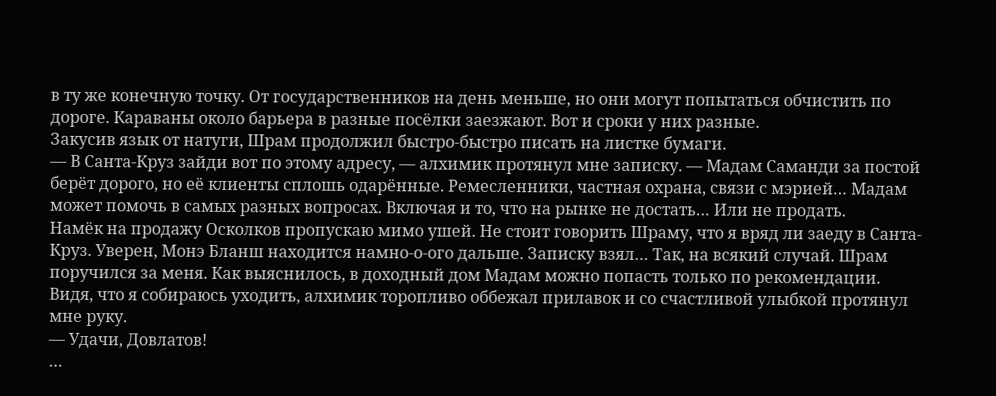в ту же конечную точку. От государственников на день меньше, но они могут попытаться обчистить по дороге. Караваны около барьера в разные посёлки заезжают. Вот и сроки у них разные.
Закусив язык от натуги, Шрам продолжил быстро-быстро писать на листке бумаги.
— В Санта-Круз зайди вот по этому адресу, — алхимик протянул мне записку. — Мадам Саманди за постой берёт дорого, но её клиенты сплошь одарённые. Ремесленники, частная охрана, связи с мэрией… Мадам может помочь в самых разных вопросах. Включая и то, что на рынке не достать… Или не продать.
Намёк на продажу Осколков пропускаю мимо ушей. Не стоит говорить Шраму, что я вряд ли заеду в Санта-Круз. Уверен, Монэ Бланш находится намно-о-ого дальше. Записку взял… Так, на всякий случай. Шрам поручился за меня. Как выяснилось, в доходный дом Мадам можно попасть только по рекомендации.
Видя, что я собираюсь уходить, алхимик торопливо оббежал прилавок и со счастливой улыбкой протянул мне руку.
— Удачи, Довлатов!
…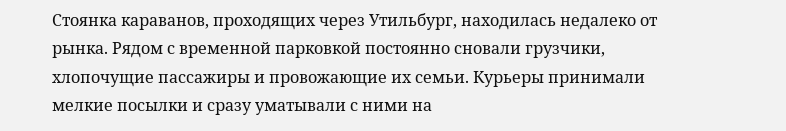Стоянка караванов, проходящих через Утильбург, находилась недалеко от рынка. Рядом с временной парковкой постоянно сновали грузчики, хлопочущие пассажиры и провожающие их семьи. Курьеры принимали мелкие посылки и сразу уматывали с ними на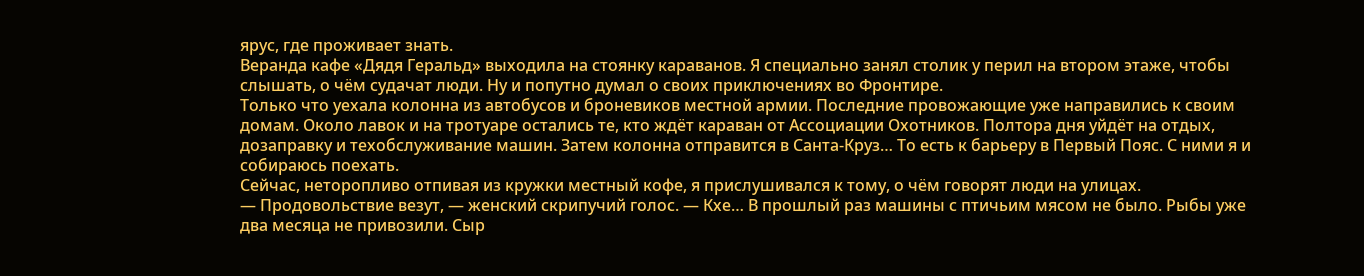ярус, где проживает знать.
Веранда кафе «Дядя Геральд» выходила на стоянку караванов. Я специально занял столик у перил на втором этаже, чтобы слышать, о чём судачат люди. Ну и попутно думал о своих приключениях во Фронтире.
Только что уехала колонна из автобусов и броневиков местной армии. Последние провожающие уже направились к своим домам. Около лавок и на тротуаре остались те, кто ждёт караван от Ассоциации Охотников. Полтора дня уйдёт на отдых, дозаправку и техобслуживание машин. Затем колонна отправится в Санта-Круз… То есть к барьеру в Первый Пояс. С ними я и собираюсь поехать.
Сейчас, неторопливо отпивая из кружки местный кофе, я прислушивался к тому, о чём говорят люди на улицах.
— Продовольствие везут, — женский скрипучий голос. — Кхе… В прошлый раз машины с птичьим мясом не было. Рыбы уже два месяца не привозили. Сыр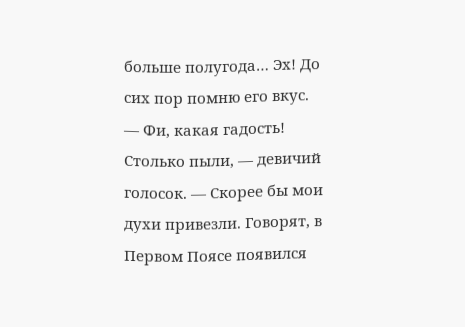больше полугода… Эх! До сих пор помню его вкус.
— Фи, какая гадость! Столько пыли, — девичий голосок. — Скорее бы мои духи привезли. Говорят, в Первом Поясе появился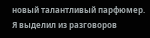новый талантливый парфюмер.
Я выделил из разговоров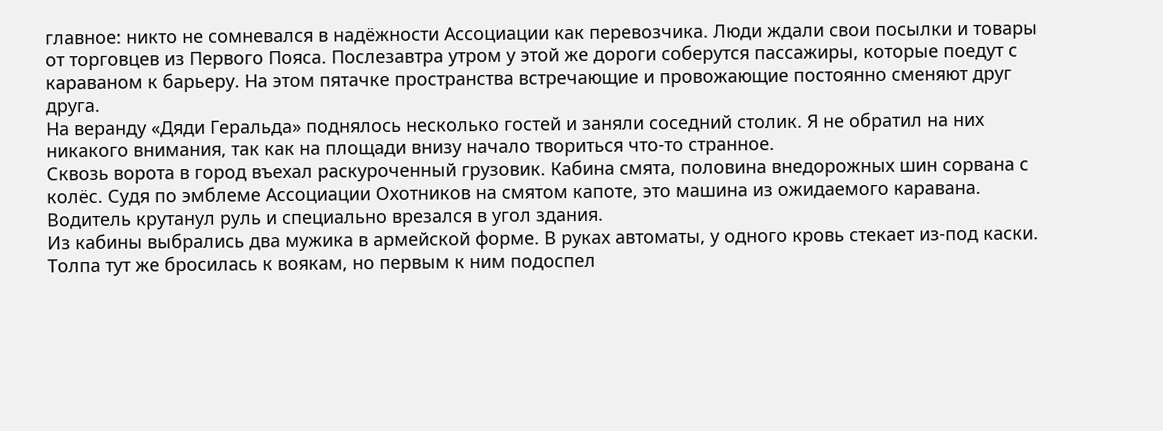главное: никто не сомневался в надёжности Ассоциации как перевозчика. Люди ждали свои посылки и товары от торговцев из Первого Пояса. Послезавтра утром у этой же дороги соберутся пассажиры, которые поедут с караваном к барьеру. На этом пятачке пространства встречающие и провожающие постоянно сменяют друг друга.
На веранду «Дяди Геральда» поднялось несколько гостей и заняли соседний столик. Я не обратил на них никакого внимания, так как на площади внизу начало твориться что-то странное.
Сквозь ворота в город въехал раскуроченный грузовик. Кабина смята, половина внедорожных шин сорвана с колёс. Судя по эмблеме Ассоциации Охотников на смятом капоте, это машина из ожидаемого каравана.
Водитель крутанул руль и специально врезался в угол здания.
Из кабины выбрались два мужика в армейской форме. В руках автоматы, у одного кровь стекает из-под каски. Толпа тут же бросилась к воякам, но первым к ним подоспел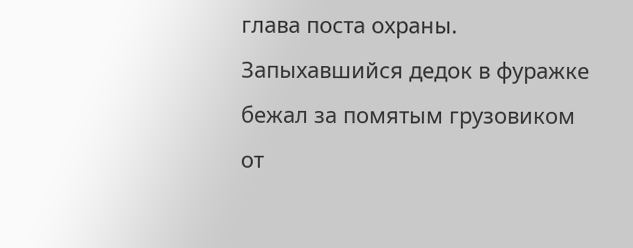глава поста охраны. Запыхавшийся дедок в фуражке бежал за помятым грузовиком от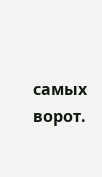самых ворот.